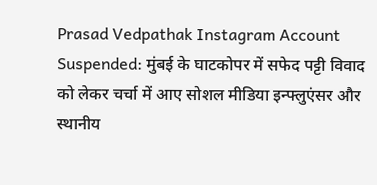Prasad Vedpathak Instagram Account Suspended: मुंबई के घाटकोपर में सफेद पट्टी विवाद को लेकर चर्चा में आए सोशल मीडिया इन्फ्लुएंसर और स्थानीय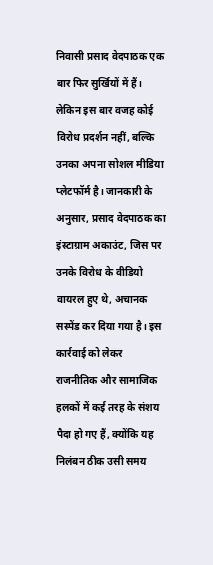निवासी प्रसाद वेदपाठक एक बार फिर सुर्खियों में हैं। लेकिन इस बार वजह कोई विरोध प्रदर्शन नहीं, बल्कि उनका अपना सोशल मीडिया प्लेटफॉर्म है। जानकारी के अनुसार, प्रसाद वेदपाठक का इंस्टाग्राम अकाउंट, जिस पर उनके विरोध के वीडियो वायरल हुए थे, अचानक सस्पेंड कर दिया गया है। इस कार्रवाई को लेकर राजनीतिक और सामाजिक हलकों में कई तरह के संशय पैदा हो गए हैं, क्योंकि यह निलंबन ठीक उसी समय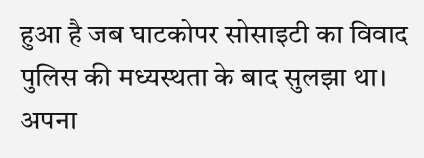हुआ है जब घाटकोपर सोसाइटी का विवाद पुलिस की मध्यस्थता के बाद सुलझा था।
अपना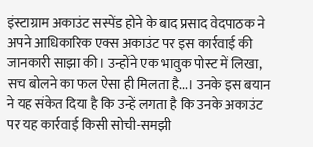इंस्टाग्राम अकाउंट सस्पेंड होने के बाद प्रसाद वेदपाठक ने अपने आधिकारिक एक्स अकाउंट पर इस कार्रवाई की जानकारी साझा की। उन्होंने एक भावुक पोस्ट में लिखा, सच बोलने का फल ऐसा ही मिलता है...। उनके इस बयान ने यह संकेत दिया है कि उन्हें लगता है कि उनके अकाउंट पर यह कार्रवाई किसी सोची-समझी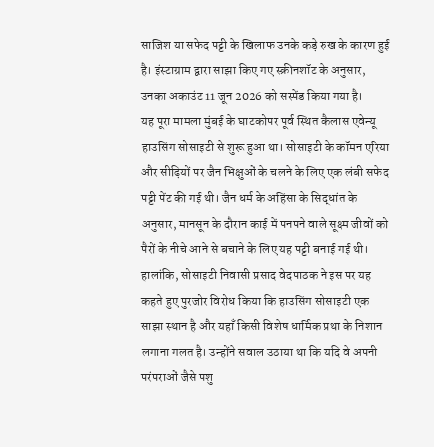साजिश या सफेद पट्टी के खिलाफ उनके कड़े रुख के कारण हुई है। इंस्टाग्राम द्वारा साझा किए गए स्क्रीनशॉट के अनुसार, उनका अकाउंट 11 जून 2026 को सस्पेंड किया गया है।
यह पूरा मामला मुंबई के घाटकोपर पूर्व स्थित कैलास एवेन्यू हाउसिंग सोसाइटी से शुरू हुआ था। सोसाइटी के कॉमन एरिया और सीढ़ियों पर जैन भिक्षुओं के चलने के लिए एक लंबी सफेद पट्टी पेंट की गई थी। जैन धर्म के अहिंसा के सिद्धांत के अनुसार, मानसून के दौरान काई में पनपने वाले सूक्ष्म जीवों को पैरों के नीचे आने से बचाने के लिए यह पट्टी बनाई गई थी।
हालांकि, सोसाइटी निवासी प्रसाद वेदपाठक ने इस पर यह कहते हुए पुरजोर विरोध किया कि हाउसिंग सोसाइटी एक साझा स्थान है और यहाँ किसी विशेष धार्मिक प्रथा के निशान लगाना गलत है। उन्होंने सवाल उठाया था कि यदि वे अपनी परंपराओं जैसे पशु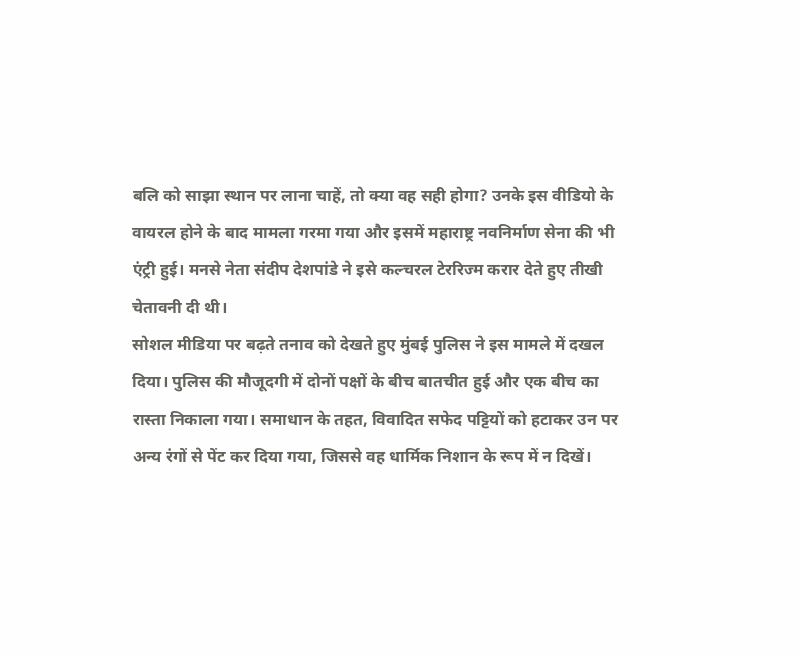बलि को साझा स्थान पर लाना चाहें, तो क्या वह सही होगा? उनके इस वीडियो के वायरल होने के बाद मामला गरमा गया और इसमें महाराष्ट्र नवनिर्माण सेना की भी एंट्री हुई। मनसे नेता संदीप देशपांडे ने इसे कल्चरल टेररिज्म करार देते हुए तीखी चेतावनी दी थी।
सोशल मीडिया पर बढ़ते तनाव को देखते हुए मुंबई पुलिस ने इस मामले में दखल दिया। पुलिस की मौजूदगी में दोनों पक्षों के बीच बातचीत हुई और एक बीच का रास्ता निकाला गया। समाधान के तहत, विवादित सफेद पट्टियों को हटाकर उन पर अन्य रंगों से पेंट कर दिया गया, जिससे वह धार्मिक निशान के रूप में न दिखें।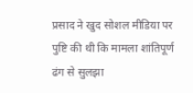प्रसाद ने खुद सोशल मीडिया पर पुष्टि की थी कि मामला शांतिपूर्ण ढंग से सुलझा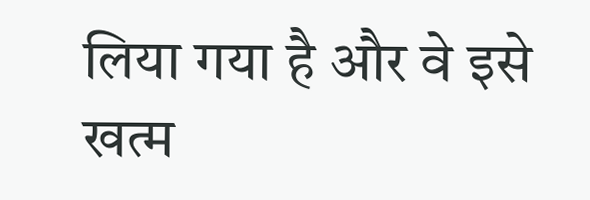लिया गया है और वे इसे खत्म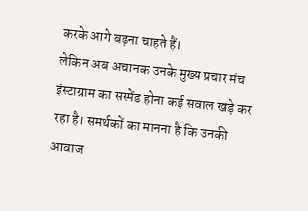करके आगे बढ़ना चाहते हैं।
लेकिन अब अचानक उनके मुख्य प्रचार मंच इंस्टाग्राम का सस्पेंड होना कई सवाल खड़े कर रहा है। समर्थकों का मानना है कि उनकी आवाज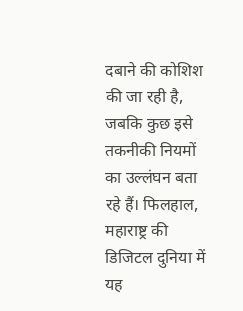दबाने की कोशिश की जा रही है, जबकि कुछ इसे तकनीकी नियमों का उल्लंघन बता रहे हैं। फिलहाल, महाराष्ट्र की डिजिटल दुनिया में यह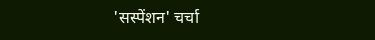'सस्पेंशन' चर्चा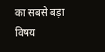का सबसे बड़ा विषय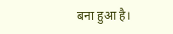बना हुआ है।